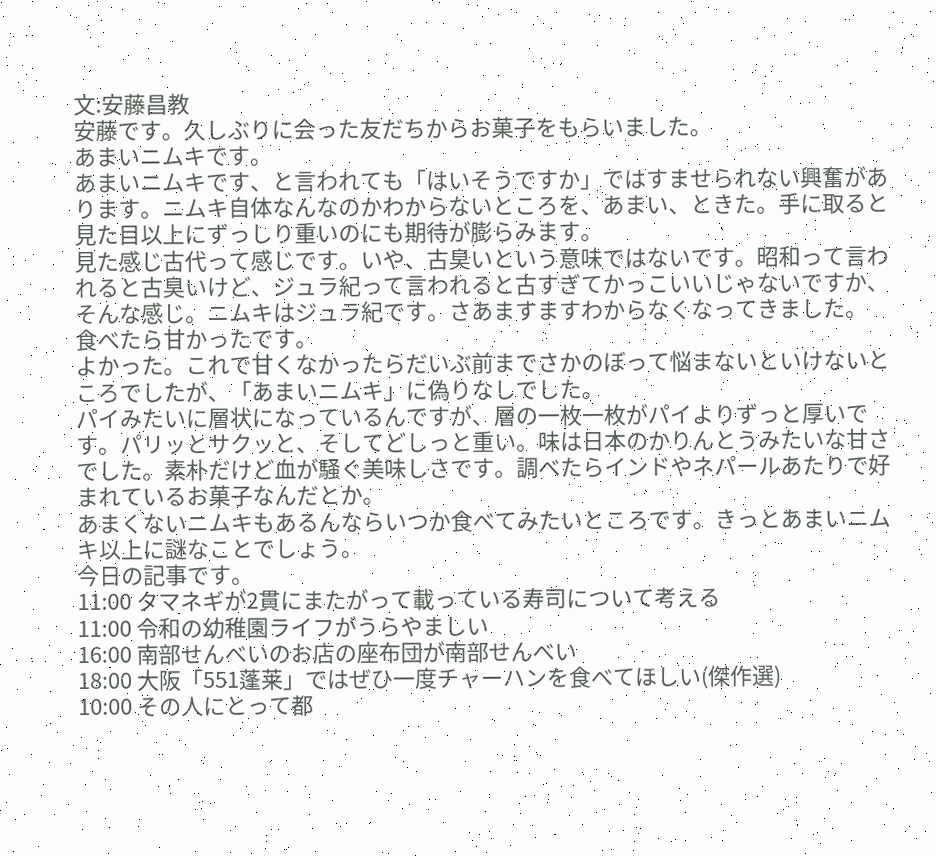文:安藤昌教
安藤です。久しぶりに会った友だちからお菓子をもらいました。
あまいニムキです。
あまいニムキです、と言われても「はいそうですか」ではすませられない興奮があります。ニムキ自体なんなのかわからないところを、あまい、ときた。手に取ると見た目以上にずっしり重いのにも期待が膨らみます。
見た感じ古代って感じです。いや、古臭いという意味ではないです。昭和って言われると古臭いけど、ジュラ紀って言われると古すぎてかっこいいじゃないですか、そんな感じ。ニムキはジュラ紀です。さあますますわからなくなってきました。
食べたら甘かったです。
よかった。これで甘くなかったらだいぶ前までさかのぼって悩まないといけないところでしたが、「あまいニムキ」に偽りなしでした。
パイみたいに層状になっているんですが、層の一枚一枚がパイよりずっと厚いです。パリッとサクッと、そしてどしっと重い。味は日本のかりんとうみたいな甘さでした。素朴だけど血が騒ぐ美味しさです。調べたらインドやネパールあたりで好まれているお菓子なんだとか。
あまくないニムキもあるんならいつか食べてみたいところです。きっとあまいニムキ以上に謎なことでしょう。
今日の記事です。
11:00 タマネギが2貫にまたがって載っている寿司について考える
11:00 令和の幼稚園ライフがうらやましい
16:00 南部せんべいのお店の座布団が南部せんべい
18:00 大阪「551蓬莱」ではぜひ一度チャーハンを食べてほしい(傑作選)
10:00 その人にとって都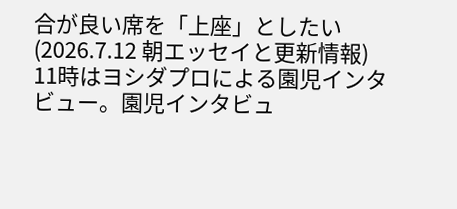合が良い席を「上座」としたい(2026.7.12 朝エッセイと更新情報)
11時はヨシダプロによる園児インタビュー。園児インタビュ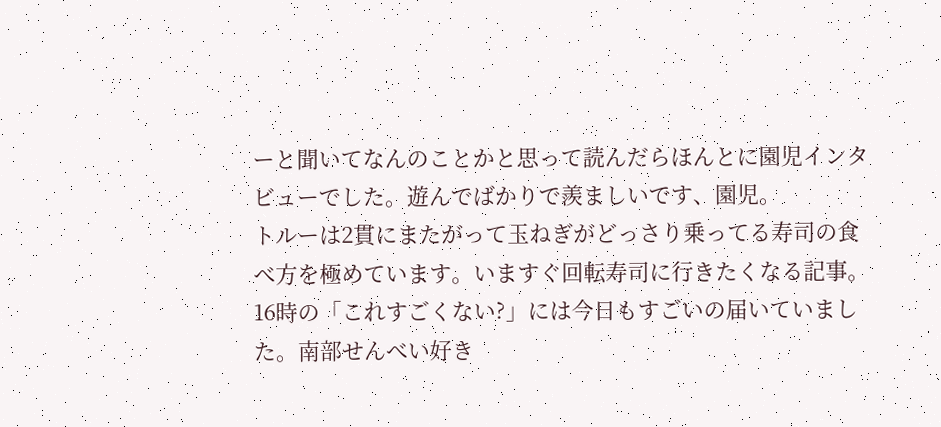ーと聞いてなんのことかと思って読んだらほんとに園児インタビューでした。遊んでばかりで羨ましいです、園児。
トルーは2貫にまたがって玉ねぎがどっさり乗ってる寿司の食べ方を極めています。いますぐ回転寿司に行きたくなる記事。
16時の「これすごくない?」には今日もすごいの届いていました。南部せんべい好き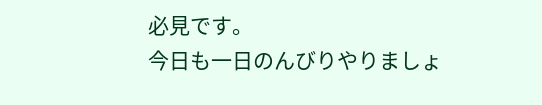必見です。
今日も一日のんびりやりましょ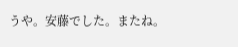うや。安藤でした。またね。